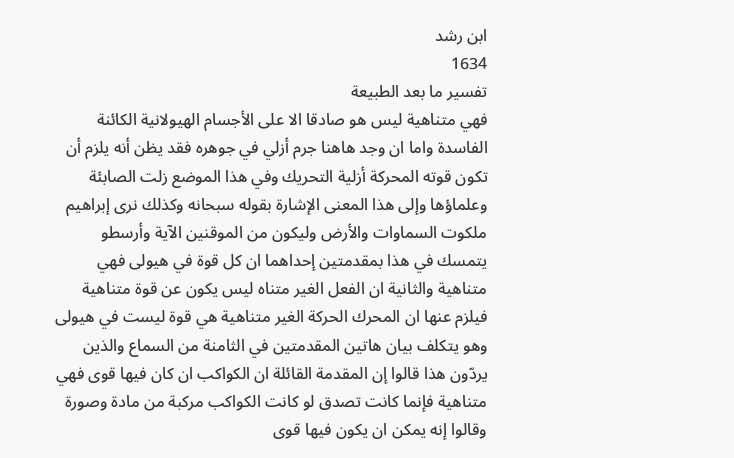ابن رشد
1634
تفسير ما بعد الطبيعة
فهي متناهية ليس هو صادقا الا على الأجسام الهيولانية الكائنة الفاسدة واما ان وجد هاهنا جرم أزلي في جوهره فقد يظن أنه يلزم أن تكون قوته المحركة أزلية التحريك وفي هذا الموضع زلت الصابئة وعلماؤها وإلى هذا المعنى الإشارة بقوله سبحانه وكذلك نرى إبراهيم ملكوت السماوات والأرض وليكون من الموقنين الآية وأرسطو يتمسك في هذا بمقدمتين إحداهما ان كل قوة في هيولى فهي متناهية والثانية ان الفعل الغير متناه ليس يكون عن قوة متناهية فيلزم عنها ان المحرك الحركة الغير متناهية هي قوة ليست في هيولى وهو يتكلف بيان هاتين المقدمتين في الثامنة من السماع والذين يردّون هذا قالوا إن المقدمة القائلة ان الكواكب ان كان فيها قوى فهي متناهية فإنما كانت تصدق لو كانت الكواكب مركبة من مادة وصورة وقالوا إنه يمكن ان يكون فيها قوى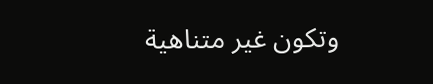وتكون غير متناهية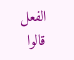الفعل قالوا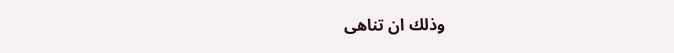وذلك ان تناهى